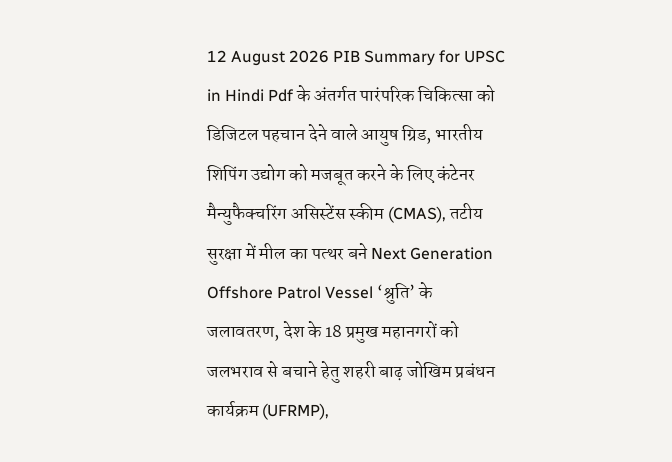12 August 2026 PIB Summary for UPSC in Hindi Pdf के अंतर्गत पारंपरिक चिकित्सा को डिजिटल पहचान देने वाले आयुष ग्रिड, भारतीय शिपिंग उद्योग को मजबूत करने के लिए कंटेनर मैन्युफैक्चरिंग असिस्टेंस स्कीम (CMAS), तटीय सुरक्षा में मील का पत्थर बने Next Generation Offshore Patrol Vessel ‘श्रुति’ के जलावतरण, देश के 18 प्रमुख महानगरों को जलभराव से बचाने हेतु शहरी बाढ़ जोखिम प्रबंधन कार्यक्रम (UFRMP),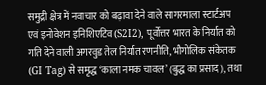समुद्री क्षेत्र में नवाचार को बढ़ावा देने वाले सागरमाला स्टार्टअप एवं इनोवेशन इनिशिएटिव (S2I2), पूर्वोत्तर भारत के निर्यात को गति देने वाली अगरवुड तेल निर्यात रणनीति, भौगोलिक संकेतक (GI Tag) से समृद्ध ‘काला नमक चावल’ (बुद्ध का प्रसाद), तथा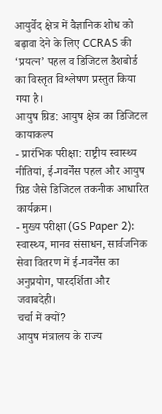आयुर्वेद क्षेत्र में वैज्ञानिक शोध को बढ़ावा देने के लिए CCRAS की ‘प्रयत्न’ पहल व डिजिटल डैशबोर्ड का विस्तृत विश्लेषण प्रस्तुत किया गया है।
आयुष ग्रिड: आयुष क्षेत्र का डिजिटल कायाकल्प
- प्रारंभिक परीक्षा: राष्ट्रीय स्वास्थ्य नीतियां, ई-गवर्नेंस पहल और आयुष ग्रिड जैसे डिजिटल तकनीक आधारित कार्यक्रम।
- मुख्य परीक्षा (GS Paper 2): स्वास्थ्य, मानव संसाधन, सार्वजनिक सेवा वितरण में ई-गवर्नेंस का अनुप्रयोग, पारदर्शिता और जवाबदेही।
चर्चा में क्यों?
आयुष मंत्रालय के राज्य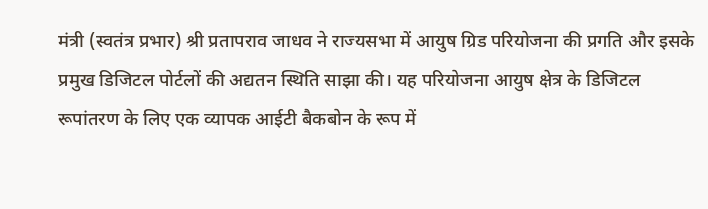मंत्री (स्वतंत्र प्रभार) श्री प्रतापराव जाधव ने राज्यसभा में आयुष ग्रिड परियोजना की प्रगति और इसके प्रमुख डिजिटल पोर्टलों की अद्यतन स्थिति साझा की। यह परियोजना आयुष क्षेत्र के डिजिटल रूपांतरण के लिए एक व्यापक आईटी बैकबोन के रूप में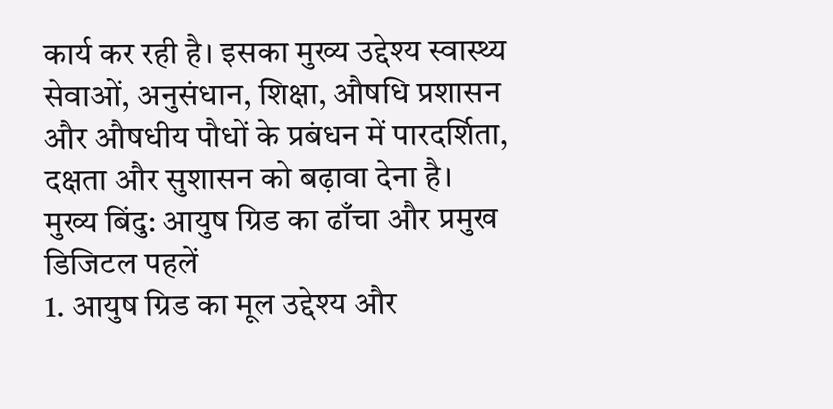कार्य कर रही है। इसका मुख्य उद्देश्य स्वास्थ्य सेवाओं, अनुसंधान, शिक्षा, औषधि प्रशासन और औषधीय पौधों के प्रबंधन में पारदर्शिता, दक्षता और सुशासन को बढ़ावा देना है।
मुख्य बिंदु: आयुष ग्रिड का ढाँचा और प्रमुख डिजिटल पहलें
1. आयुष ग्रिड का मूल उद्देश्य और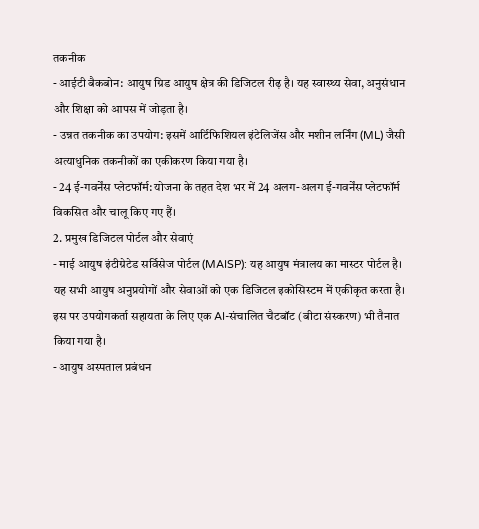तकनीक
- आईटी बैकबोन: आयुष ग्रिड आयुष क्षेत्र की डिजिटल रीढ़ है। यह स्वास्थ्य सेवा, अनुसंधान और शिक्षा को आपस में जोड़ता है।
- उन्नत तकनीक का उपयोग: इसमें आर्टिफिशियल इंटेलिजेंस और मशीन लर्निंग (ML) जैसी अत्याधुनिक तकनीकों का एकीकरण किया गया है।
- 24 ई-गवर्नेंस प्लेटफॉर्म: योजना के तहत देश भर में 24 अलग-अलग ई-गवर्नेंस प्लेटफॉर्म विकसित और चालू किए गए हैं।
2. प्रमुख डिजिटल पोर्टल और सेवाएं
- माई आयुष इंटीग्रेटेड सर्विसेज पोर्टल (MAISP): यह आयुष मंत्रालय का मास्टर पोर्टल है। यह सभी आयुष अनुप्रयोगों और सेवाओं को एक डिजिटल इकोसिस्टम में एकीकृत करता है। इस पर उपयोगकर्ता सहायता के लिए एक AI-संचालित चैटबॉट (बीटा संस्करण) भी तैनात किया गया है।
- आयुष अस्पताल प्रबंधन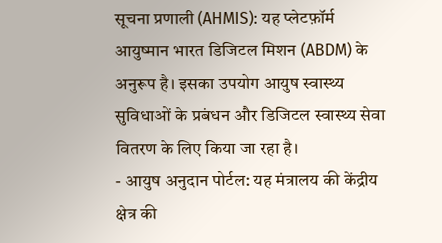सूचना प्रणाली (AHMIS): यह प्लेटफ़ॉर्म आयुष्मान भारत डिजिटल मिशन (ABDM) के अनुरूप है। इसका उपयोग आयुष स्वास्थ्य सुविधाओं के प्रबंधन और डिजिटल स्वास्थ्य सेवा वितरण के लिए किया जा रहा है।
- आयुष अनुदान पोर्टल: यह मंत्रालय की केंद्रीय क्षेत्र की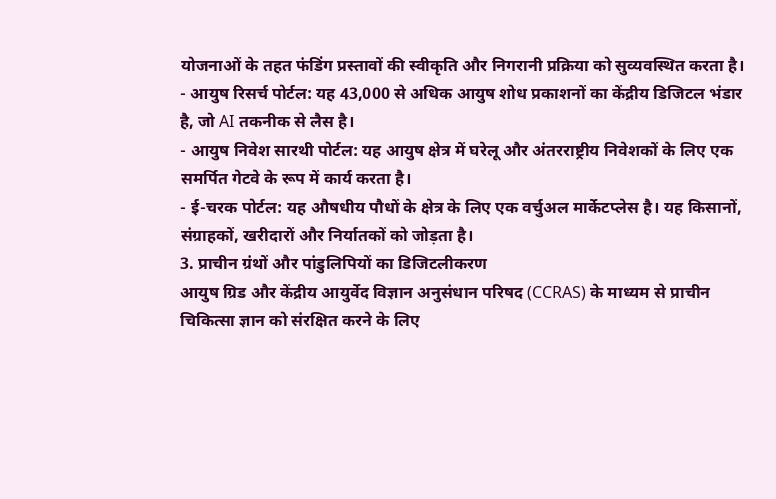योजनाओं के तहत फंडिंग प्रस्तावों की स्वीकृति और निगरानी प्रक्रिया को सुव्यवस्थित करता है।
- आयुष रिसर्च पोर्टल: यह 43,000 से अधिक आयुष शोध प्रकाशनों का केंद्रीय डिजिटल भंडार है, जो AI तकनीक से लैस है।
- आयुष निवेश सारथी पोर्टल: यह आयुष क्षेत्र में घरेलू और अंतरराष्ट्रीय निवेशकों के लिए एक समर्पित गेटवे के रूप में कार्य करता है।
- ई-चरक पोर्टल: यह औषधीय पौधों के क्षेत्र के लिए एक वर्चुअल मार्केटप्लेस है। यह किसानों, संग्राहकों, खरीदारों और निर्यातकों को जोड़ता है।
3. प्राचीन ग्रंथों और पांडुलिपियों का डिजिटलीकरण
आयुष ग्रिड और केंद्रीय आयुर्वेद विज्ञान अनुसंधान परिषद (CCRAS) के माध्यम से प्राचीन चिकित्सा ज्ञान को संरक्षित करने के लिए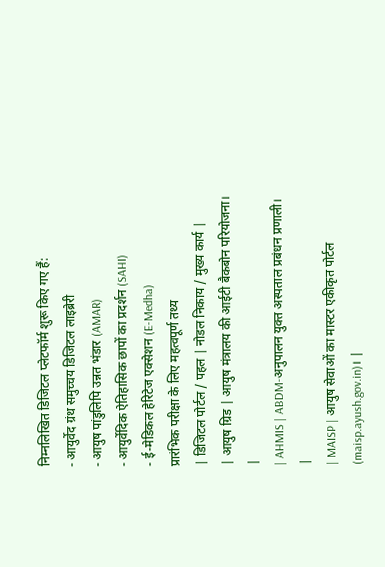निम्नलिखित डिजिटल प्लेटफॉर्म शुरू किए गए हैं:
- आयुर्वेद ग्रंथ समुच्चय डिजिटल लाइब्रेरी
- आयुष पांडुलिपि उन्नत भंडार (AMAR)
- आयुर्वेदिक ऐतिहासिक छापों का प्रदर्शन (SAHI)
- ई-मेडिकल हेरिटेज एक्सेशन (E-Medha)
प्रारंभिक परीक्षा के लिए महत्वपूर्ण तथ्य
| डिजिटल पोर्टल / पहल | नोडल निकाय / मुख्य कार्य |
| आयुष ग्रिड | आयुष मंत्रालय की आईटी बैकबोन परियोजना। |
| AHMIS | ABDM-अनुपालन युक्त अस्पताल प्रबंधन प्रणाली। |
| MAISP | आयुष सेवाओं का मास्टर एकीकृत पोर्टल (maisp.ayush.gov.in)। |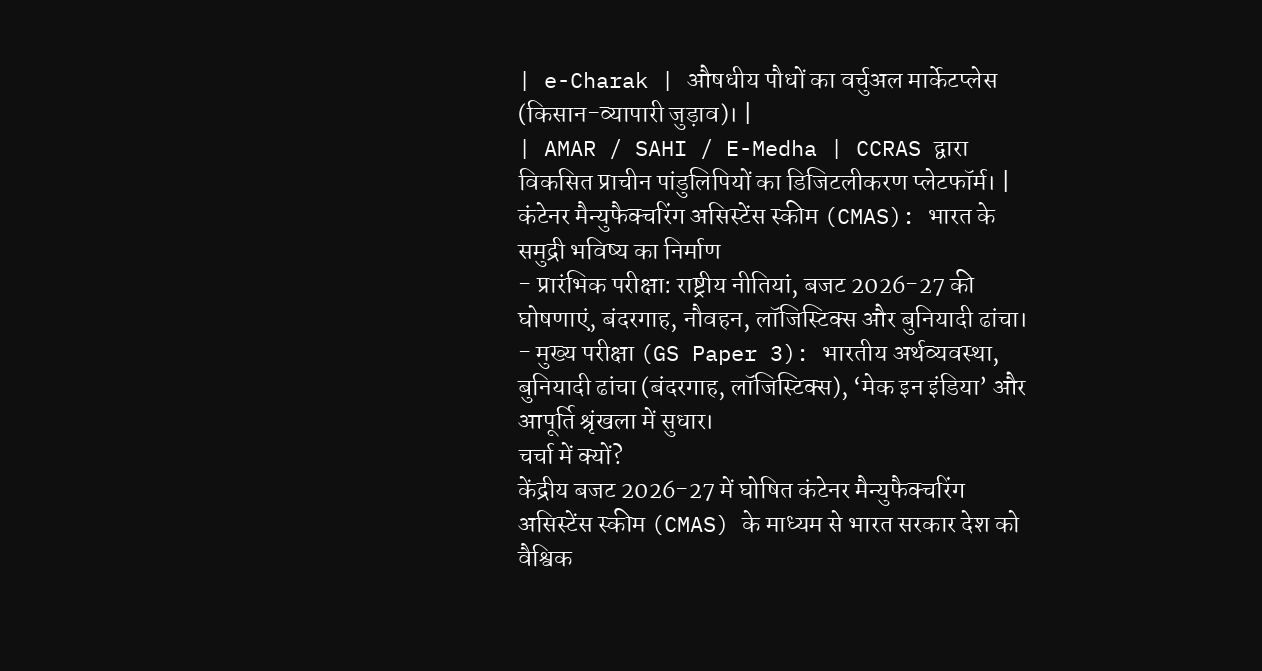| e-Charak | औषधीय पौधों का वर्चुअल मार्केटप्लेस (किसान-व्यापारी जुड़ाव)। |
| AMAR / SAHI / E-Medha | CCRAS द्वारा विकसित प्राचीन पांडुलिपियों का डिजिटलीकरण प्लेटफॉर्म। |
कंटेनर मैन्युफैक्चरिंग असिस्टेंस स्कीम (CMAS): भारत के समुद्री भविष्य का निर्माण
- प्रारंभिक परीक्षा: राष्ट्रीय नीतियां, बजट 2026-27 की घोषणाएं, बंदरगाह, नौवहन, लॉजिस्टिक्स और बुनियादी ढांचा।
- मुख्य परीक्षा (GS Paper 3): भारतीय अर्थव्यवस्था, बुनियादी ढांचा (बंदरगाह, लॉजिस्टिक्स), ‘मेक इन इंडिया’ और आपूर्ति श्रृंखला में सुधार।
चर्चा में क्यों?
केंद्रीय बजट 2026-27 में घोषित कंटेनर मैन्युफैक्चरिंग असिस्टेंस स्कीम (CMAS) के माध्यम से भारत सरकार देश को वैश्विक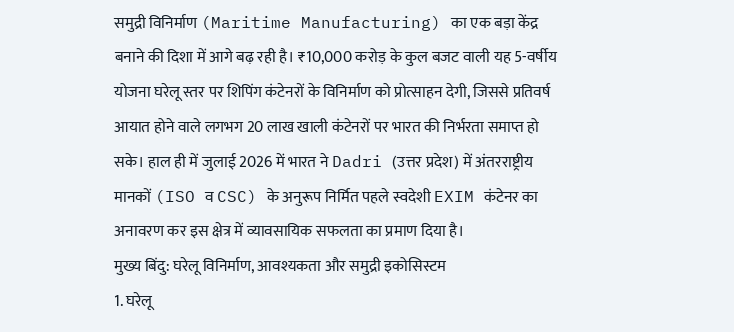समुद्री विनिर्माण (Maritime Manufacturing) का एक बड़ा केंद्र बनाने की दिशा में आगे बढ़ रही है। ₹10,000 करोड़ के कुल बजट वाली यह 5-वर्षीय योजना घरेलू स्तर पर शिपिंग कंटेनरों के विनिर्माण को प्रोत्साहन देगी, जिससे प्रतिवर्ष आयात होने वाले लगभग 20 लाख खाली कंटेनरों पर भारत की निर्भरता समाप्त हो सके। हाल ही में जुलाई 2026 में भारत ने Dadri (उत्तर प्रदेश) में अंतरराष्ट्रीय मानकों (ISO व CSC) के अनुरूप निर्मित पहले स्वदेशी EXIM कंटेनर का अनावरण कर इस क्षेत्र में व्यावसायिक सफलता का प्रमाण दिया है।
मुख्य बिंदु: घरेलू विनिर्माण, आवश्यकता और समुद्री इकोसिस्टम
1. घरेलू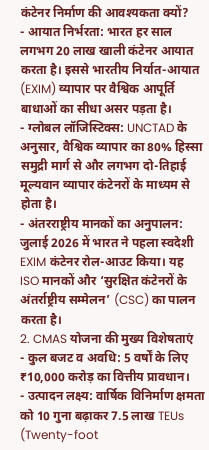कंटेनर निर्माण की आवश्यकता क्यों?
- आयात निर्भरता: भारत हर साल लगभग 20 लाख खाली कंटेनर आयात करता है। इससे भारतीय निर्यात-आयात (EXIM) व्यापार पर वैश्विक आपूर्ति बाधाओं का सीधा असर पड़ता है।
- ग्लोबल लॉजिस्टिक्स: UNCTAD के अनुसार, वैश्विक व्यापार का 80% हिस्सा समुद्री मार्ग से और लगभग दो-तिहाई मूल्यवान व्यापार कंटेनरों के माध्यम से होता है।
- अंतरराष्ट्रीय मानकों का अनुपालन: जुलाई 2026 में भारत ने पहला स्वदेशी EXIM कंटेनर रोल-आउट किया। यह ISO मानकों और ‘सुरक्षित कंटेनरों के अंतर्राष्ट्रीय सम्मेलन’ (CSC) का पालन करता है।
2. CMAS योजना की मुख्य विशेषताएं
- कुल बजट व अवधि: 5 वर्षों के लिए ₹10,000 करोड़ का वित्तीय प्रावधान।
- उत्पादन लक्ष्य: वार्षिक विनिर्माण क्षमता को 10 गुना बढ़ाकर 7.5 लाख TEUs (Twenty-foot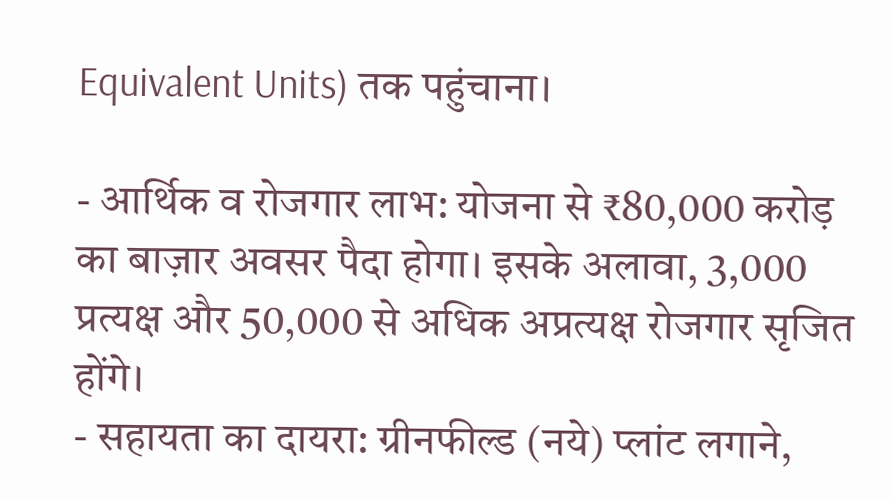Equivalent Units) तक पहुंचाना।

- आर्थिक व रोजगार लाभ: योजना से ₹80,000 करोड़ का बाज़ार अवसर पैदा होगा। इसके अलावा, 3,000 प्रत्यक्ष और 50,000 से अधिक अप्रत्यक्ष रोजगार सृजित होंगे।
- सहायता का दायरा: ग्रीनफील्ड (नये) प्लांट लगाने,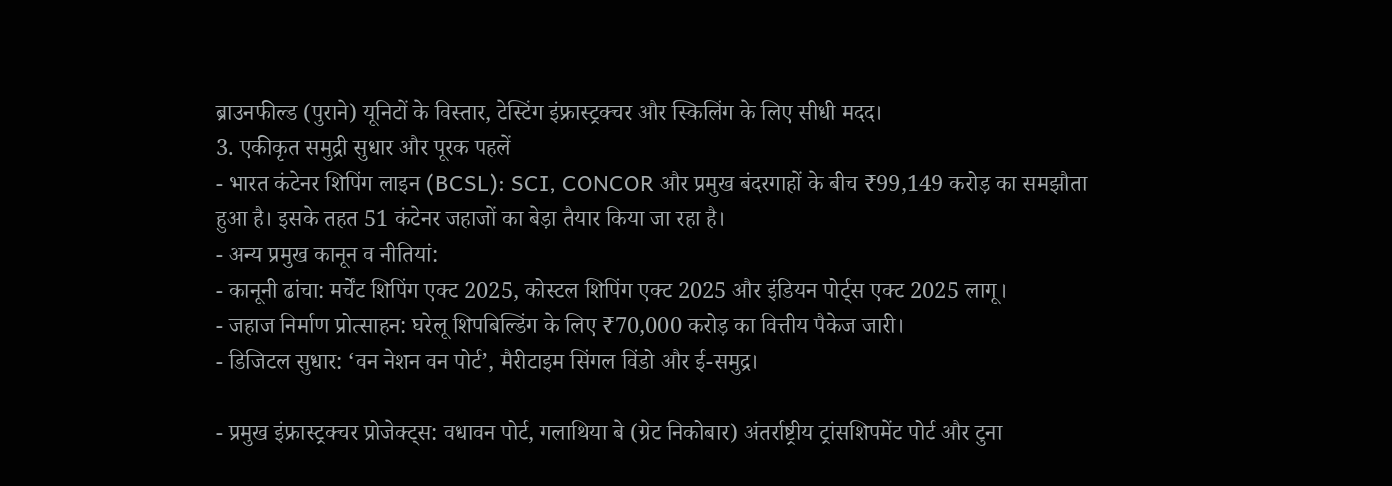ब्राउनफील्ड (पुराने) यूनिटों के विस्तार, टेस्टिंग इंफ्रास्ट्रक्चर और स्किलिंग के लिए सीधी मदद।
3. एकीकृत समुद्री सुधार और पूरक पहलें
- भारत कंटेनर शिपिंग लाइन (BCSL): SCI, CONCOR और प्रमुख बंदरगाहों के बीच ₹99,149 करोड़ का समझौता हुआ है। इसके तहत 51 कंटेनर जहाजों का बेड़ा तैयार किया जा रहा है।
- अन्य प्रमुख कानून व नीतियां:
- कानूनी ढांचा: मर्चेंट शिपिंग एक्ट 2025, कोस्टल शिपिंग एक्ट 2025 और इंडियन पोर्ट्स एक्ट 2025 लागू।
- जहाज निर्माण प्रोत्साहन: घरेलू शिपबिल्डिंग के लिए ₹70,000 करोड़ का वित्तीय पैकेज जारी।
- डिजिटल सुधार: ‘वन नेशन वन पोर्ट’, मैरीटाइम सिंगल विंडो और ई-समुद्र।

- प्रमुख इंफ्रास्ट्रक्चर प्रोजेक्ट्स: वधावन पोर्ट, गलाथिया बे (ग्रेट निकोबार) अंतर्राष्ट्रीय ट्रांसशिपमेंट पोर्ट और टुना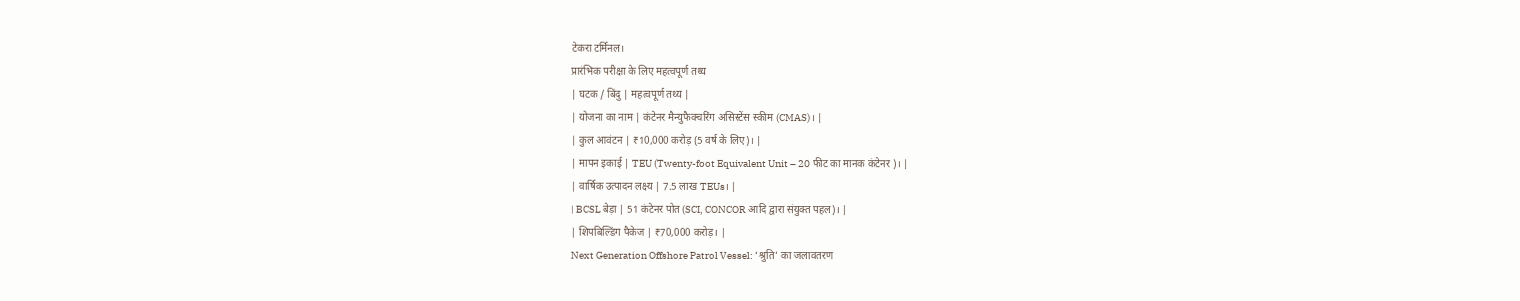टेकरा टर्मिनल।
प्रारंभिक परीक्षा के लिए महत्वपूर्ण तथ्य
| घटक / बिंदु | महत्वपूर्ण तथ्य |
| योजना का नाम | कंटेनर मैन्युफैक्चरिंग असिस्टेंस स्कीम (CMAS)। |
| कुल आवंटन | ₹10,000 करोड़ (5 वर्ष के लिए)। |
| मापन इकाई | TEU (Twenty-foot Equivalent Unit – 20 फीट का मानक कंटेनर)। |
| वार्षिक उत्पादन लक्ष्य | 7.5 लाख TEUs। |
| BCSL बेड़ा | 51 कंटेनर पोत (SCI, CONCOR आदि द्वारा संयुक्त पहल)। |
| शिपबिल्डिंग पैकेज | ₹70,000 करोड़। |
Next Generation Offshore Patrol Vessel: ‘श्रुति’ का जलावतरण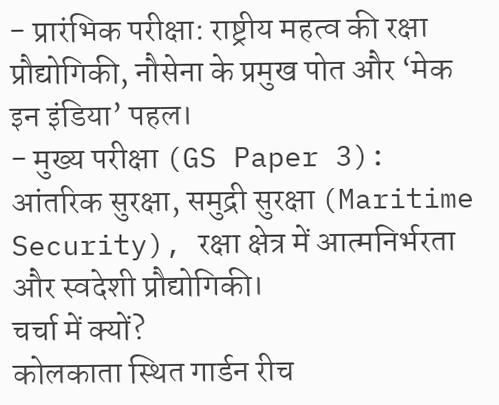- प्रारंभिक परीक्षा: राष्ट्रीय महत्व की रक्षा प्रौद्योगिकी, नौसेना के प्रमुख पोत और ‘मेक इन इंडिया’ पहल।
- मुख्य परीक्षा (GS Paper 3): आंतरिक सुरक्षा, समुद्री सुरक्षा (Maritime Security), रक्षा क्षेत्र में आत्मनिर्भरता और स्वदेशी प्रौद्योगिकी।
चर्चा में क्यों?
कोलकाता स्थित गार्डन रीच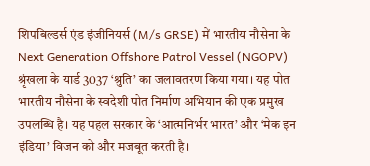शिपबिल्डर्स एंड इंजीनियर्स (M/s GRSE) में भारतीय नौसेना के Next Generation Offshore Patrol Vessel (NGOPV) श्रृंखला के यार्ड 3037 ‘श्रुति’ का जलावतरण किया गया। यह पोत भारतीय नौसेना के स्वदेशी पोत निर्माण अभियान की एक प्रमुख उपलब्धि है। यह पहल सरकार के ‘आत्मनिर्भर भारत’ और ‘मेक इन इंडिया’ विजन को और मजबूत करती है।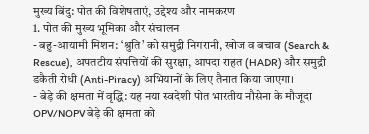मुख्य बिंदु: पोत की विशेषताएं, उद्देश्य और नामकरण
1. पोत की मुख्य भूमिका और संचालन
- बहु-आयामी मिशन: ‘श्रुति’ को समुद्री निगरानी, खोज व बचाव (Search & Rescue), अपतटीय संपत्तियों की सुरक्षा, आपदा राहत (HADR) और समुद्री डकैती रोधी (Anti-Piracy) अभियानों के लिए तैनात किया जाएगा।
- बेड़े की क्षमता में वृद्धि: यह नया स्वदेशी पोत भारतीय नौसेना के मौजूदा OPV/NOPV बेड़े की क्षमता को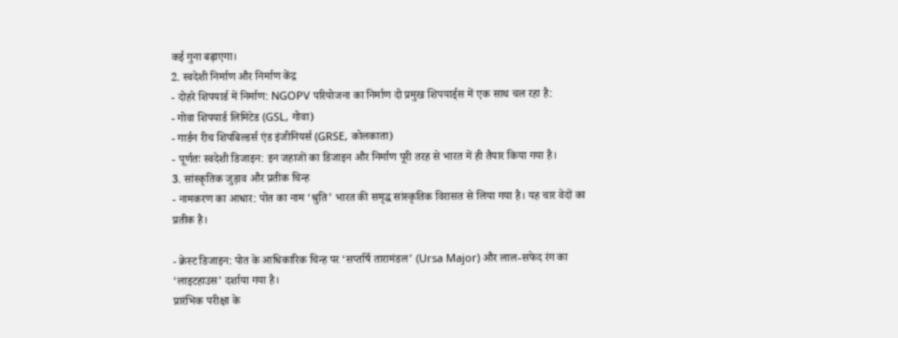कई गुना बढ़ाएगा।
2. स्वदेशी निर्माण और निर्माण केंद्र
- दोहरे शिपयार्ड में निर्माण: NGOPV परियोजना का निर्माण दो प्रमुख शिपयार्ड्स में एक साथ चल रहा है:
- गोवा शिपयार्ड लिमिटेड (GSL, गोवा)
- गार्डन रीच शिपबिल्डर्स एंड इंजीनियर्स (GRSE, कोलकाता)
- पूर्णतः स्वदेशी डिजाइन: इन जहाजों का डिजाइन और निर्माण पूरी तरह से भारत में ही तैयार किया गया है।
3. सांस्कृतिक जुड़ाव और प्रतीक चिन्ह
- नामकरण का आधार: पोत का नाम ‘श्रुति’ भारत की समृद्ध सांस्कृतिक विरासत से लिया गया है। यह चार वेदों का प्रतीक है।

- क्रेस्ट डिजाइन: पोत के आधिकारिक चिन्ह पर ‘सप्तर्षि तारामंडल’ (Ursa Major) और लाल-सफेद रंग का ‘लाइटहाउस’ दर्शाया गया है।
प्रारंभिक परीक्षा के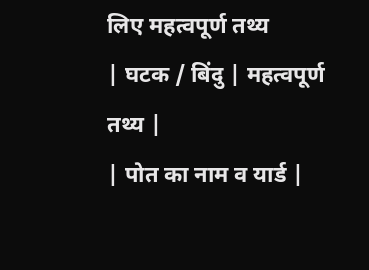लिए महत्वपूर्ण तथ्य
| घटक / बिंदु | महत्वपूर्ण तथ्य |
| पोत का नाम व यार्ड |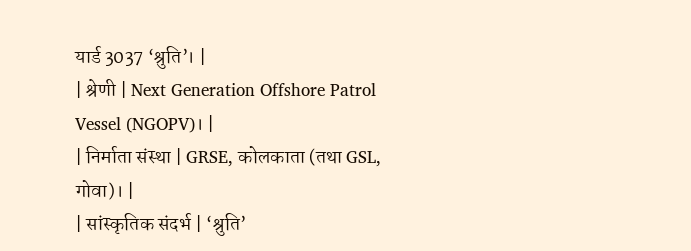यार्ड 3037 ‘श्रुति’। |
| श्रेणी | Next Generation Offshore Patrol Vessel (NGOPV)। |
| निर्माता संस्था | GRSE, कोलकाता (तथा GSL, गोवा)। |
| सांस्कृतिक संदर्भ | ‘श्रुति’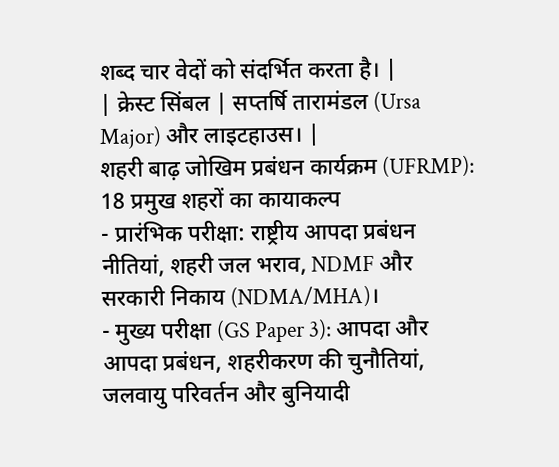शब्द चार वेदों को संदर्भित करता है। |
| क्रेस्ट सिंबल | सप्तर्षि तारामंडल (Ursa Major) और लाइटहाउस। |
शहरी बाढ़ जोखिम प्रबंधन कार्यक्रम (UFRMP): 18 प्रमुख शहरों का कायाकल्प
- प्रारंभिक परीक्षा: राष्ट्रीय आपदा प्रबंधन नीतियां, शहरी जल भराव, NDMF और सरकारी निकाय (NDMA/MHA)।
- मुख्य परीक्षा (GS Paper 3): आपदा और आपदा प्रबंधन, शहरीकरण की चुनौतियां, जलवायु परिवर्तन और बुनियादी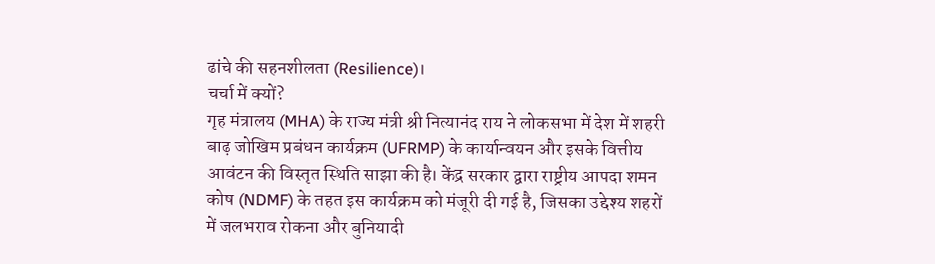ढांचे की सहनशीलता (Resilience)।
चर्चा में क्यों?
गृह मंत्रालय (MHA) के राज्य मंत्री श्री नित्यानंद राय ने लोकसभा में देश में शहरी बाढ़ जोखिम प्रबंधन कार्यक्रम (UFRMP) के कार्यान्वयन और इसके वित्तीय आवंटन की विस्तृत स्थिति साझा की है। केंद्र सरकार द्वारा राष्ट्रीय आपदा शमन कोष (NDMF) के तहत इस कार्यक्रम को मंजूरी दी गई है, जिसका उद्देश्य शहरों में जलभराव रोकना और बुनियादी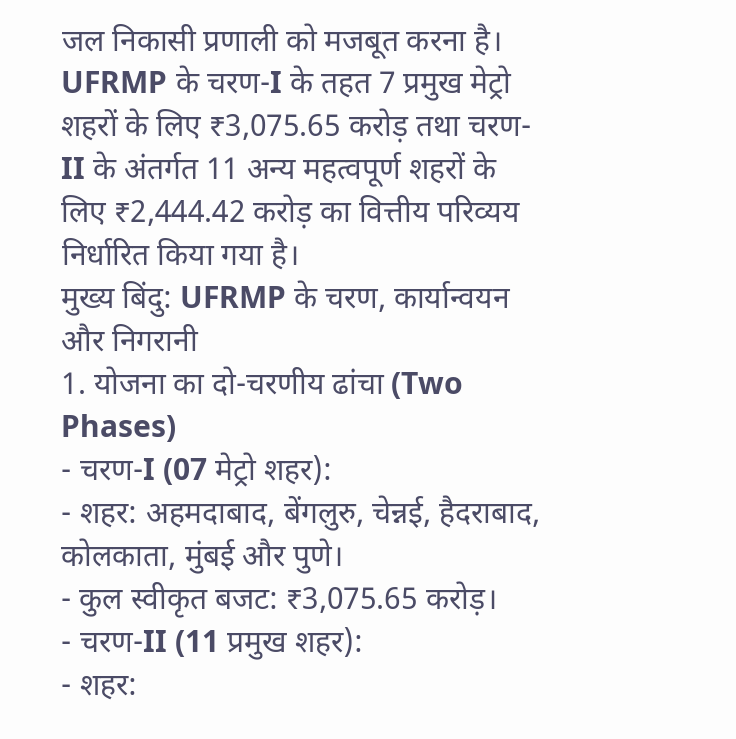जल निकासी प्रणाली को मजबूत करना है। UFRMP के चरण-I के तहत 7 प्रमुख मेट्रो शहरों के लिए ₹3,075.65 करोड़ तथा चरण-II के अंतर्गत 11 अन्य महत्वपूर्ण शहरों के लिए ₹2,444.42 करोड़ का वित्तीय परिव्यय निर्धारित किया गया है।
मुख्य बिंदु: UFRMP के चरण, कार्यान्वयन और निगरानी
1. योजना का दो-चरणीय ढांचा (Two Phases)
- चरण-I (07 मेट्रो शहर):
- शहर: अहमदाबाद, बेंगलुरु, चेन्नई, हैदराबाद, कोलकाता, मुंबई और पुणे।
- कुल स्वीकृत बजट: ₹3,075.65 करोड़।
- चरण-II (11 प्रमुख शहर):
- शहर: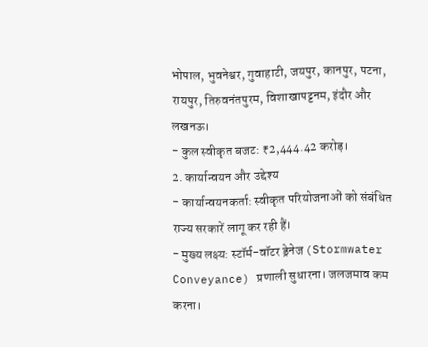भोपाल, भुवनेश्वर, गुवाहाटी, जयपुर, कानपुर, पटना, रायपुर, तिरुवनंतपुरम, विशाखापट्टनम, इंदौर और लखनऊ।
- कुल स्वीकृत बजट: ₹2,444.42 करोड़।
2. कार्यान्वयन और उद्देश्य
- कार्यान्वयनकर्ता: स्वीकृत परियोजनाओं को संबंधित राज्य सरकारें लागू कर रही हैं।
- मुख्य लक्ष्य: स्टॉर्म-वॉटर ड्रेनेज (Stormwater Conveyance) प्रणाली सुधारना। जलजमाव कम करना।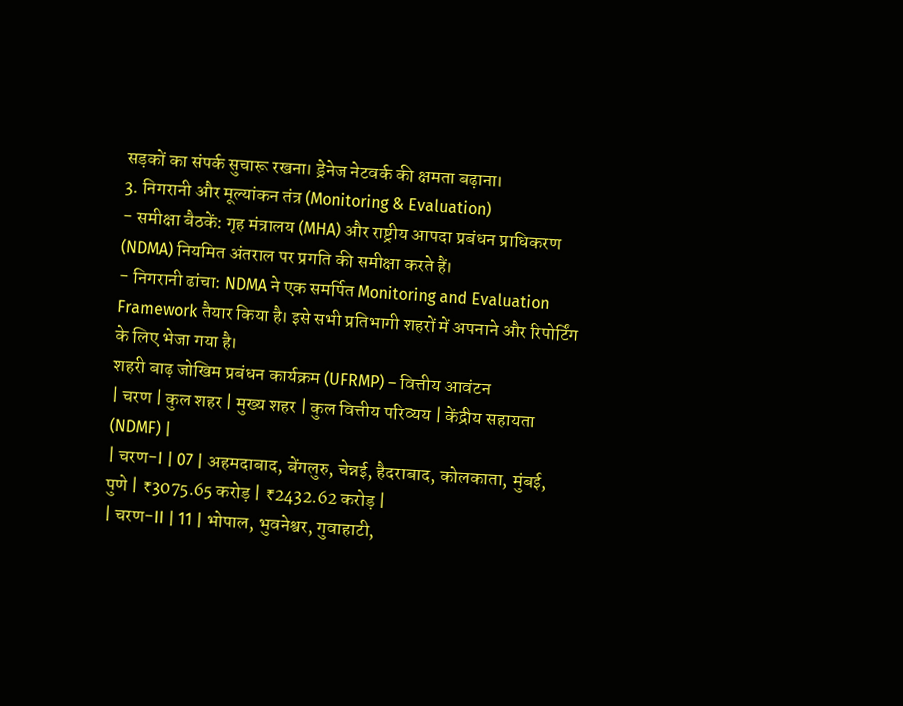सड़कों का संपर्क सुचारू रखना। ड्रेनेज नेटवर्क की क्षमता बढ़ाना।
3. निगरानी और मूल्यांकन तंत्र (Monitoring & Evaluation)
- समीक्षा बैठकें: गृह मंत्रालय (MHA) और राष्ट्रीय आपदा प्रबंधन प्राधिकरण (NDMA) नियमित अंतराल पर प्रगति की समीक्षा करते हैं।
- निगरानी ढांचा: NDMA ने एक समर्पित Monitoring and Evaluation Framework तैयार किया है। इसे सभी प्रतिभागी शहरों में अपनाने और रिपोर्टिंग के लिए भेजा गया है।
शहरी बाढ़ जोखिम प्रबंधन कार्यक्रम (UFRMP) – वित्तीय आवंटन
| चरण | कुल शहर | मुख्य शहर | कुल वित्तीय परिव्यय | केंद्रीय सहायता (NDMF) |
| चरण-I | 07 | अहमदाबाद, बेंगलुरु, चेन्नई, हैदराबाद, कोलकाता, मुंबई, पुणे | ₹3075.65 करोड़ | ₹2432.62 करोड़ |
| चरण-II | 11 | भोपाल, भुवनेश्वर, गुवाहाटी,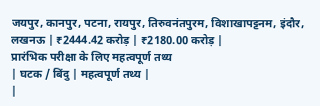जयपुर, कानपुर, पटना, रायपुर, तिरुवनंतपुरम, विशाखापट्टनम, इंदौर, लखनऊ | ₹2444.42 करोड़ | ₹2180.00 करोड़ |
प्रारंभिक परीक्षा के लिए महत्वपूर्ण तथ्य
| घटक / बिंदु | महत्वपूर्ण तथ्य |
|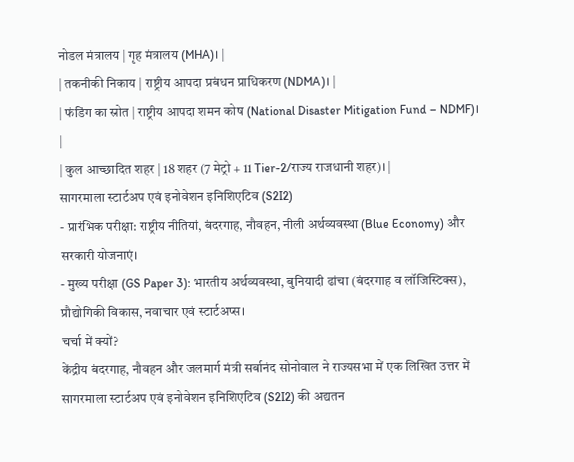नोडल मंत्रालय | गृह मंत्रालय (MHA)। |
| तकनीकी निकाय | राष्ट्रीय आपदा प्रबंधन प्राधिकरण (NDMA)। |
| फंडिंग का स्रोत | राष्ट्रीय आपदा शमन कोष (National Disaster Mitigation Fund – NDMF)। |
| कुल आच्छादित शहर | 18 शहर (7 मेट्रो + 11 Tier-2/राज्य राजधानी शहर)। |
सागरमाला स्टार्टअप एवं इनोवेशन इनिशिएटिव (S2I2)
- प्रारंभिक परीक्षा: राष्ट्रीय नीतियां, बंदरगाह, नौवहन, नीली अर्थव्यवस्था (Blue Economy) और सरकारी योजनाएं।
- मुख्य परीक्षा (GS Paper 3): भारतीय अर्थव्यवस्था, बुनियादी ढांचा (बंदरगाह व लॉजिस्टिक्स), प्रौद्योगिकी विकास, नवाचार एवं स्टार्टअप्स।
चर्चा में क्यों?
केंद्रीय बंदरगाह, नौवहन और जलमार्ग मंत्री सर्बानंद सोनोवाल ने राज्यसभा में एक लिखित उत्तर में सागरमाला स्टार्टअप एवं इनोवेशन इनिशिएटिव (S2I2) की अद्यतन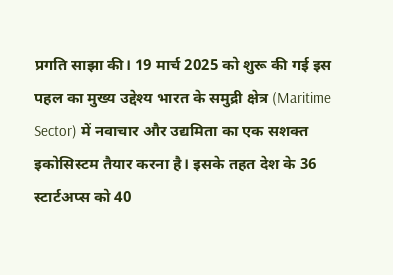प्रगति साझा की। 19 मार्च 2025 को शुरू की गई इस पहल का मुख्य उद्देश्य भारत के समुद्री क्षेत्र (Maritime Sector) में नवाचार और उद्यमिता का एक सशक्त इकोसिस्टम तैयार करना है। इसके तहत देश के 36 स्टार्टअप्स को 40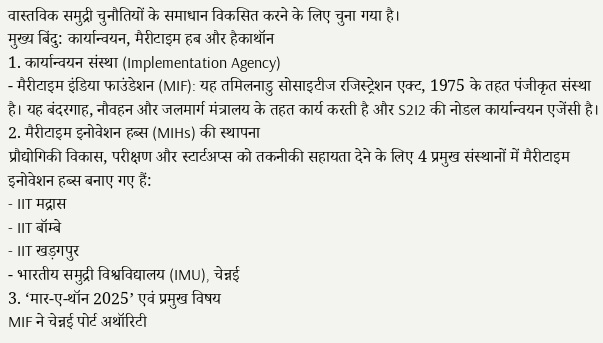वास्तविक समुद्री चुनौतियों के समाधान विकसित करने के लिए चुना गया है।
मुख्य बिंदु: कार्यान्वयन, मैरीटाइम हब और हैकाथॉन
1. कार्यान्वयन संस्था (Implementation Agency)
- मैरीटाइम इंडिया फाउंडेशन (MIF): यह तमिलनाडु सोसाइटीज रजिस्ट्रेशन एक्ट, 1975 के तहत पंजीकृत संस्था है। यह बंदरगाह, नौवहन और जलमार्ग मंत्रालय के तहत कार्य करती है और S2I2 की नोडल कार्यान्वयन एजेंसी है।
2. मैरीटाइम इनोवेशन हब्स (MIHs) की स्थापना
प्रौद्योगिकी विकास, परीक्षण और स्टार्टअप्स को तकनीकी सहायता देने के लिए 4 प्रमुख संस्थानों में मैरीटाइम इनोवेशन हब्स बनाए गए हैं:
- IIT मद्रास
- IIT बॉम्बे
- IIT खड़गपुर
- भारतीय समुद्री विश्वविद्यालय (IMU), चेन्नई
3. ‘मार-ए-थॉन 2025’ एवं प्रमुख विषय
MIF ने चेन्नई पोर्ट अथॉरिटी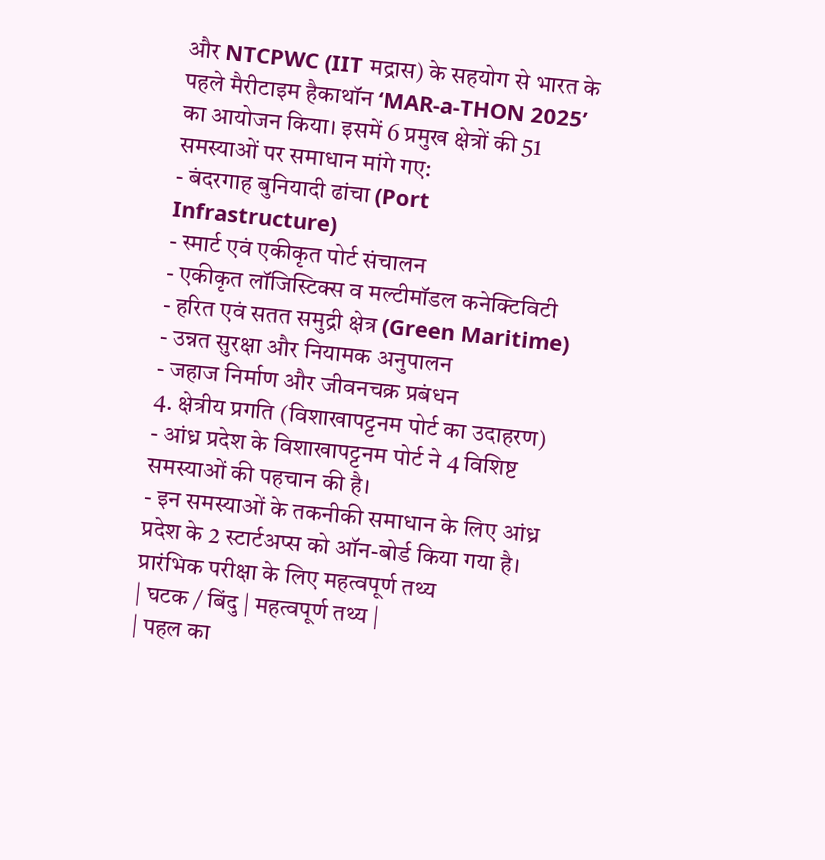और NTCPWC (IIT मद्रास) के सहयोग से भारत के पहले मैरीटाइम हैकाथॉन ‘MAR-a-THON 2025’ का आयोजन किया। इसमें 6 प्रमुख क्षेत्रों की 51 समस्याओं पर समाधान मांगे गए:
- बंदरगाह बुनियादी ढांचा (Port Infrastructure)
- स्मार्ट एवं एकीकृत पोर्ट संचालन
- एकीकृत लॉजिस्टिक्स व मल्टीमॉडल कनेक्टिविटी
- हरित एवं सतत समुद्री क्षेत्र (Green Maritime)
- उन्नत सुरक्षा और नियामक अनुपालन
- जहाज निर्माण और जीवनचक्र प्रबंधन
4. क्षेत्रीय प्रगति (विशाखापट्टनम पोर्ट का उदाहरण)
- आंध्र प्रदेश के विशाखापट्टनम पोर्ट ने 4 विशिष्ट समस्याओं की पहचान की है।
- इन समस्याओं के तकनीकी समाधान के लिए आंध्र प्रदेश के 2 स्टार्टअप्स को ऑन-बोर्ड किया गया है।
प्रारंभिक परीक्षा के लिए महत्वपूर्ण तथ्य
| घटक / बिंदु | महत्वपूर्ण तथ्य |
| पहल का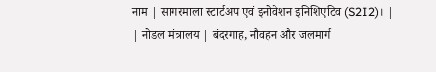नाम | सागरमाला स्टार्टअप एवं इनोवेशन इनिशिएटिव (S2I2)। |
| नोडल मंत्रालय | बंदरगाह, नौवहन और जलमार्ग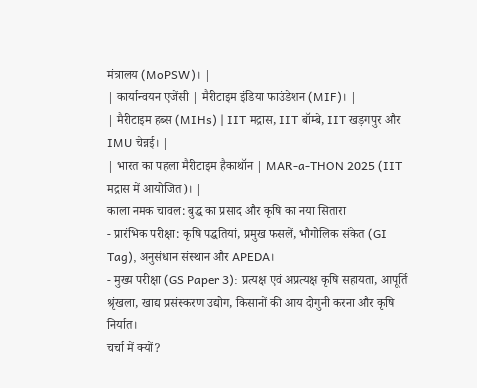मंत्रालय (MoPSW)। |
| कार्यान्वयन एजेंसी | मैरीटाइम इंडिया फाउंडेशन (MIF)। |
| मैरीटाइम हब्स (MIHs) | IIT मद्रास, IIT बॉम्बे, IIT खड़गपुर और IMU चेन्नई। |
| भारत का पहला मैरीटाइम हैकाथॉन | MAR-a-THON 2025 (IIT मद्रास में आयोजित)। |
काला नमक चावल: बुद्ध का प्रसाद और कृषि का नया सितारा
- प्रारंभिक परीक्षा: कृषि पद्धतियां, प्रमुख फसलें, भौगोलिक संकेत (GI Tag), अनुसंधान संस्थान और APEDA।
- मुख्य परीक्षा (GS Paper 3): प्रत्यक्ष एवं अप्रत्यक्ष कृषि सहायता, आपूर्ति श्रृंखला, खाद्य प्रसंस्करण उद्योग, किसानों की आय दोगुनी करना और कृषि निर्यात।
चर्चा में क्यों?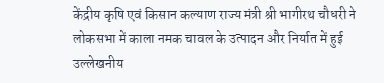केंद्रीय कृषि एवं किसान कल्याण राज्य मंत्री श्री भागीरथ चौधरी ने लोकसभा में काला नमक चावल के उत्पादन और निर्यात में हुई उल्लेखनीय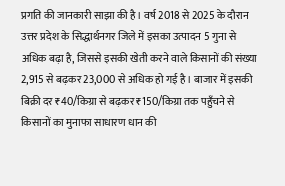प्रगति की जानकारी साझा की है। वर्ष 2018 से 2025 के दौरान उत्तर प्रदेश के सिद्धार्थनगर जिले में इसका उत्पादन 5 गुना से अधिक बढ़ा है, जिससे इसकी खेती करने वाले किसानों की संख्या 2,915 से बढ़कर 23,000 से अधिक हो गई है। बाजार में इसकी बिक्री दर ₹40/किग्रा से बढ़कर ₹150/किग्रा तक पहुँचने से किसानों का मुनाफा साधारण धान की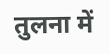तुलना में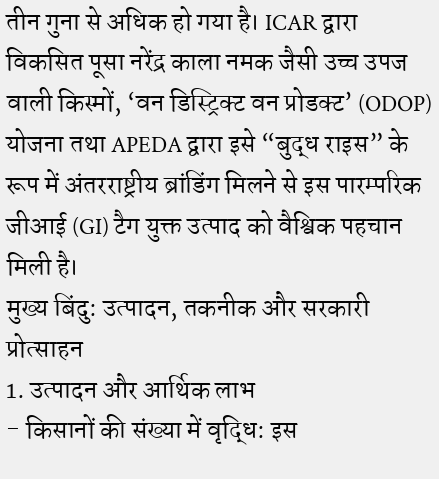तीन गुना से अधिक हो गया है। ICAR द्वारा विकसित पूसा नरेंद्र काला नमक जैसी उच्च उपज वाली किस्मों, ‘वन डिस्ट्रिक्ट वन प्रोडक्ट’ (ODOP) योजना तथा APEDA द्वारा इसे “बुद्ध राइस” के रूप में अंतरराष्ट्रीय ब्रांडिंग मिलने से इस पारम्परिक जीआई (GI) टैग युक्त उत्पाद को वैश्विक पहचान मिली है।
मुख्य बिंदु: उत्पादन, तकनीक और सरकारी प्रोत्साहन
1. उत्पादन और आर्थिक लाभ
- किसानों की संख्या में वृद्धि: इस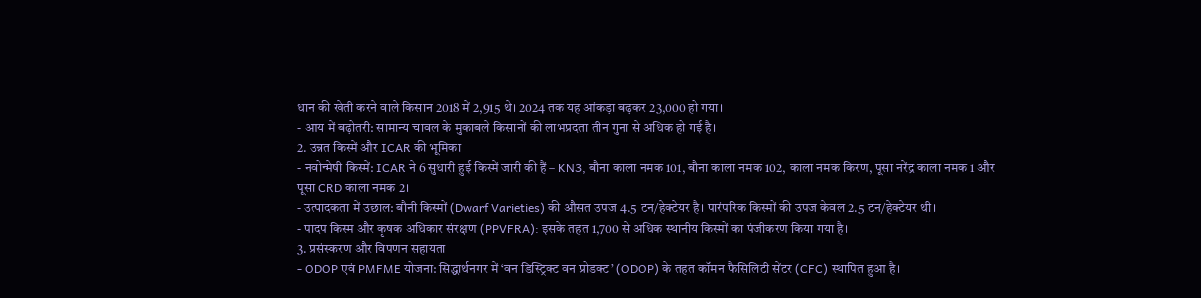धान की खेती करने वाले किसान 2018 में 2,915 थे। 2024 तक यह आंकड़ा बढ़कर 23,000 हो गया।
- आय में बढ़ोतरी: सामान्य चावल के मुकाबले किसानों की लाभप्रदता तीन गुना से अधिक हो गई है।
2. उन्नत किस्में और ICAR की भूमिका
- नवोन्मेषी किस्में: ICAR ने 6 सुधारी हुई किस्में जारी की हैं – KN3, बौना काला नमक 101, बौना काला नमक 102, काला नमक किरण, पूसा नरेंद्र काला नमक 1 और पूसा CRD काला नमक 2।
- उत्पादकता में उछाल: बौनी किस्मों (Dwarf Varieties) की औसत उपज 4.5 टन/हेक्टेयर है। पारंपरिक किस्मों की उपज केवल 2.5 टन/हेक्टेयर थी।
- पादप किस्म और कृषक अधिकार संरक्षण (PPVFRA): इसके तहत 1,700 से अधिक स्थानीय किस्मों का पंजीकरण किया गया है।
3. प्रसंस्करण और विपणन सहायता
- ODOP एवं PMFME योजना: सिद्धार्थनगर में ‘वन डिस्ट्रिक्ट वन प्रोडक्ट’ (ODOP) के तहत कॉमन फैसिलिटी सेंटर (CFC) स्थापित हुआ है।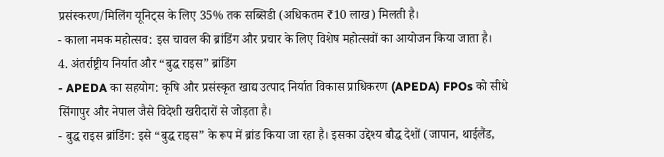प्रसंस्करण/मिलिंग यूनिट्स के लिए 35% तक सब्सिडी (अधिकतम ₹10 लाख) मिलती है।
- काला नमक महोत्सव: इस चावल की ब्रांडिंग और प्रचार के लिए विशेष महोत्सवों का आयोजन किया जाता है।
4. अंतर्राष्ट्रीय निर्यात और “बुद्ध राइस” ब्रांडिंग
- APEDA का सहयोग: कृषि और प्रसंस्कृत खाद्य उत्पाद निर्यात विकास प्राधिकरण (APEDA) FPOs को सीधे सिंगापुर और नेपाल जैसे विदेशी खरीदारों से जोड़ता है।
- बुद्ध राइस ब्रांडिंग: इसे “बुद्ध राइस” के रूप में ब्रांड किया जा रहा है। इसका उद्देश्य बौद्ध देशों (जापान, थाईलैंड,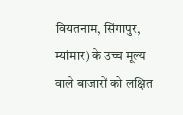वियतनाम, सिंगापुर, म्यांमार) के उच्च मूल्य वाले बाजारों को लक्षित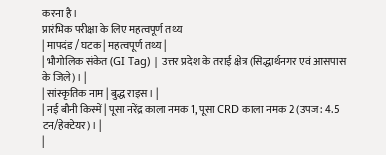करना है।
प्रारंभिक परीक्षा के लिए महत्वपूर्ण तथ्य
| मापदंड / घटक | महत्वपूर्ण तथ्य |
| भौगोलिक संकेत (GI Tag) | उत्तर प्रदेश के तराई क्षेत्र (सिद्धार्थनगर एवं आसपास के जिले)। |
| सांस्कृतिक नाम | बुद्ध राइस। |
| नई बौनी किस्में | पूसा नरेंद्र काला नमक 1, पूसा CRD काला नमक 2 (उपज: 4.5 टन/हेक्टेयर)। |
|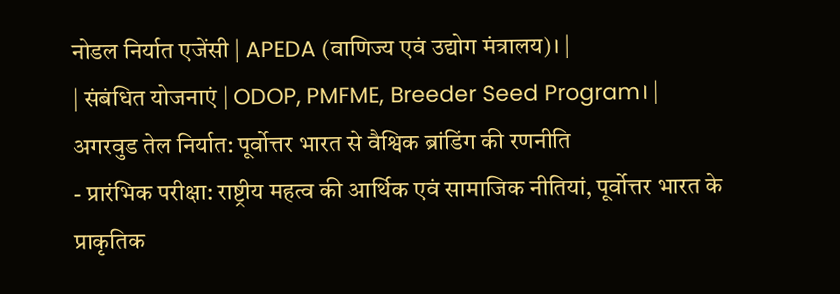नोडल निर्यात एजेंसी | APEDA (वाणिज्य एवं उद्योग मंत्रालय)। |
| संबंधित योजनाएं | ODOP, PMFME, Breeder Seed Program। |
अगरवुड तेल निर्यात: पूर्वोत्तर भारत से वैश्विक ब्रांडिंग की रणनीति
- प्रारंभिक परीक्षा: राष्ट्रीय महत्व की आर्थिक एवं सामाजिक नीतियां, पूर्वोत्तर भारत के प्राकृतिक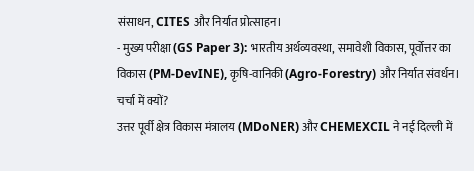संसाधन, CITES और निर्यात प्रोत्साहन।
- मुख्य परीक्षा (GS Paper 3): भारतीय अर्थव्यवस्था, समावेशी विकास, पूर्वोत्तर का विकास (PM-DevINE), कृषि-वानिकी (Agro-Forestry) और निर्यात संवर्धन।
चर्चा में क्यों?
उत्तर पूर्वी क्षेत्र विकास मंत्रालय (MDoNER) और CHEMEXCIL ने नई दिल्ली में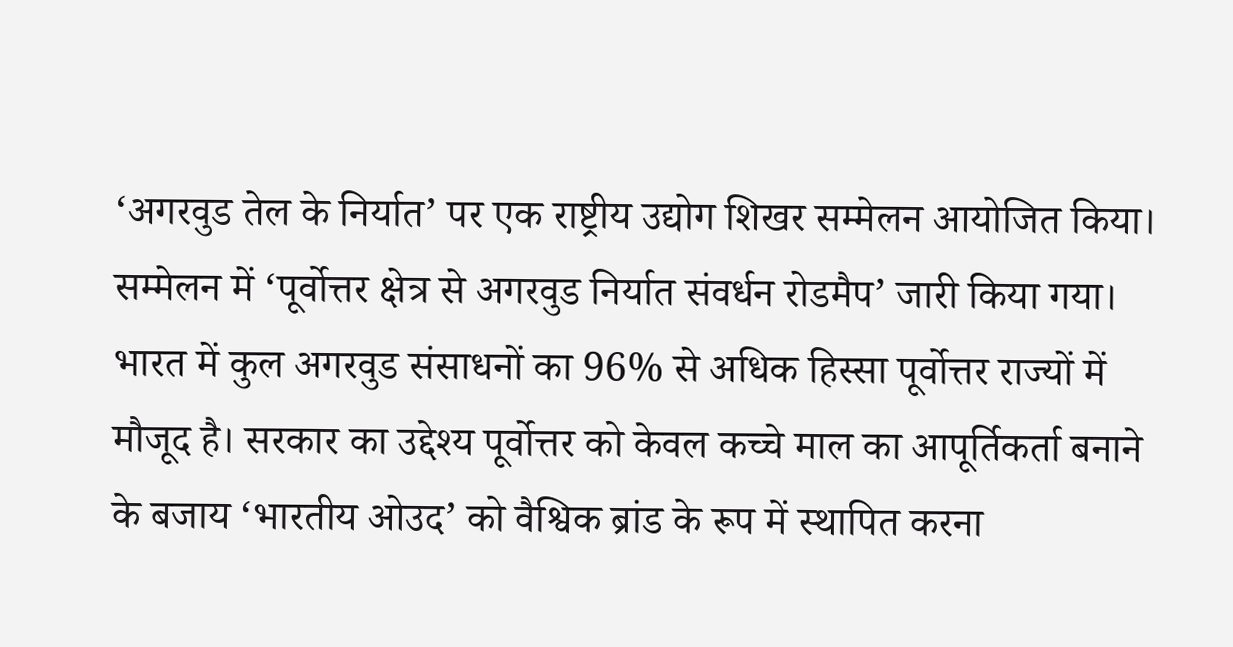‘अगरवुड तेल के निर्यात’ पर एक राष्ट्रीय उद्योग शिखर सम्मेलन आयोजित किया। सम्मेलन में ‘पूर्वोत्तर क्षेत्र से अगरवुड निर्यात संवर्धन रोडमैप’ जारी किया गया। भारत में कुल अगरवुड संसाधनों का 96% से अधिक हिस्सा पूर्वोत्तर राज्यों में मौजूद है। सरकार का उद्देश्य पूर्वोत्तर को केवल कच्चे माल का आपूर्तिकर्ता बनाने के बजाय ‘भारतीय ओउद’ को वैश्विक ब्रांड के रूप में स्थापित करना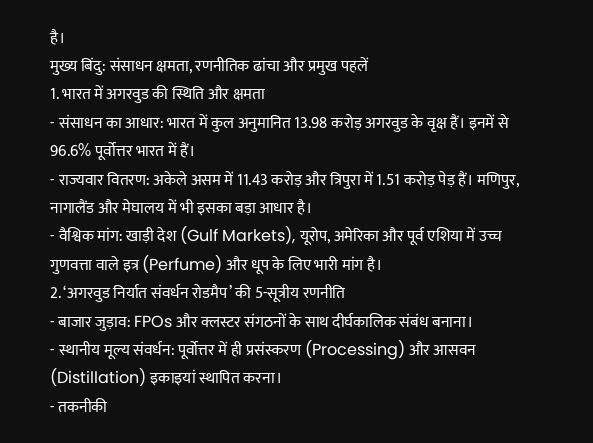है।
मुख्य बिंदु: संसाधन क्षमता, रणनीतिक ढांचा और प्रमुख पहलें
1. भारत में अगरवुड की स्थिति और क्षमता
- संसाधन का आधार: भारत में कुल अनुमानित 13.98 करोड़ अगरवुड के वृक्ष हैं। इनमें से 96.6% पूर्वोत्तर भारत में हैं।
- राज्यवार वितरण: अकेले असम में 11.43 करोड़ और त्रिपुरा में 1.51 करोड़ पेड़ हैं। मणिपुर, नागालैंड और मेघालय में भी इसका बड़ा आधार है।
- वैश्विक मांग: खाड़ी देश (Gulf Markets), यूरोप, अमेरिका और पूर्व एशिया में उच्च गुणवत्ता वाले इत्र (Perfume) और धूप के लिए भारी मांग है।
2. ‘अगरवुड निर्यात संवर्धन रोडमैप’ की 5-सूत्रीय रणनीति
- बाजार जुड़ाव: FPOs और क्लस्टर संगठनों के साथ दीर्घकालिक संबंध बनाना।
- स्थानीय मूल्य संवर्धन: पूर्वोत्तर में ही प्रसंस्करण (Processing) और आसवन (Distillation) इकाइयां स्थापित करना।
- तकनीकी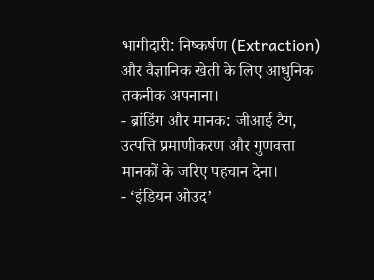भागीदारी: निष्कर्षण (Extraction) और वैज्ञानिक खेती के लिए आधुनिक तकनीक अपनाना।
- ब्रांडिंग और मानक: जीआई टैग, उत्पत्ति प्रमाणीकरण और गुणवत्ता मानकों के जरिए पहचान देना।
- ‘इंडियन ओउद’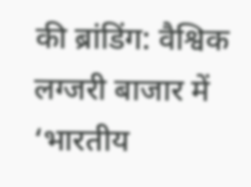की ब्रांडिंग: वैश्विक लग्जरी बाजार में ‘भारतीय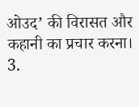ओउद’ की विरासत और कहानी का प्रचार करना।
3.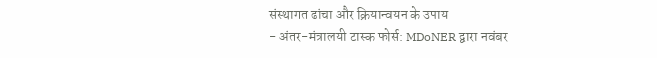संस्थागत ढांचा और क्रियान्वयन के उपाय
- अंतर-मंत्रालयी टास्क फोर्स: MDoNER द्वारा नवंबर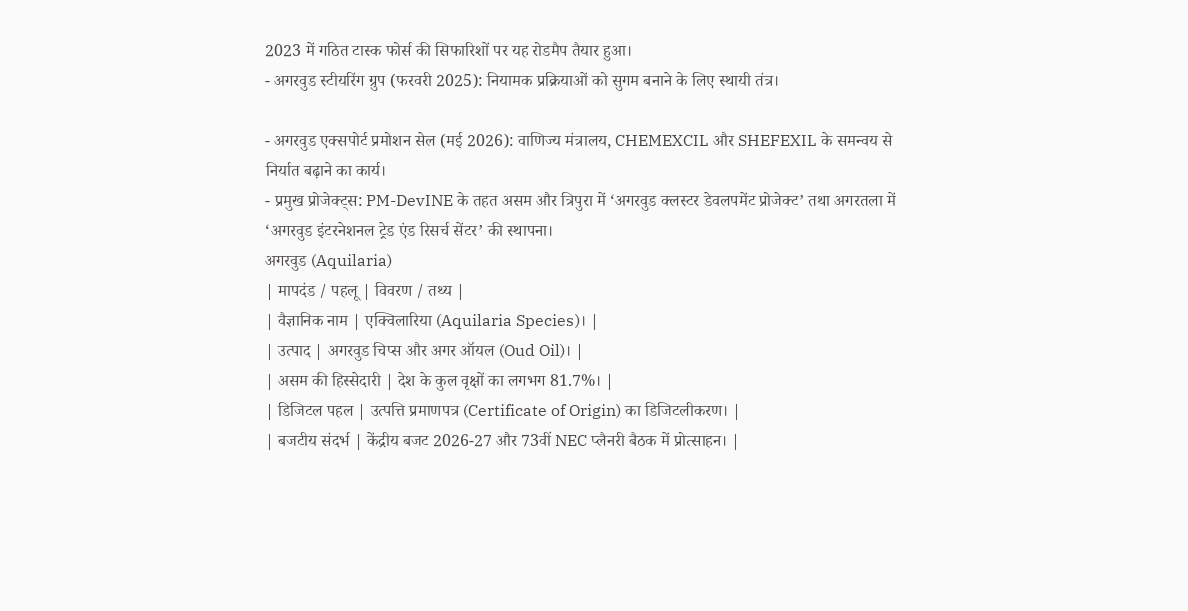2023 में गठित टास्क फोर्स की सिफारिशों पर यह रोडमैप तैयार हुआ।
- अगरवुड स्टीयरिंग ग्रुप (फरवरी 2025): नियामक प्रक्रियाओं को सुगम बनाने के लिए स्थायी तंत्र।

- अगरवुड एक्सपोर्ट प्रमोशन सेल (मई 2026): वाणिज्य मंत्रालय, CHEMEXCIL और SHEFEXIL के समन्वय से निर्यात बढ़ाने का कार्य।
- प्रमुख प्रोजेक्ट्स: PM-DevINE के तहत असम और त्रिपुरा में ‘अगरवुड क्लस्टर डेवलपमेंट प्रोजेक्ट’ तथा अगरतला में ‘अगरवुड इंटरनेशनल ट्रेड एंड रिसर्च सेंटर’ की स्थापना।
अगरवुड (Aquilaria)
| मापदंड / पहलू | विवरण / तथ्य |
| वैज्ञानिक नाम | एक्विलारिया (Aquilaria Species)। |
| उत्पाद | अगरवुड चिप्स और अगर ऑयल (Oud Oil)। |
| असम की हिस्सेदारी | देश के कुल वृक्षों का लगभग 81.7%। |
| डिजिटल पहल | उत्पत्ति प्रमाणपत्र (Certificate of Origin) का डिजिटलीकरण। |
| बजटीय संदर्भ | केंद्रीय बजट 2026-27 और 73वीं NEC प्लैनरी बैठक में प्रोत्साहन। |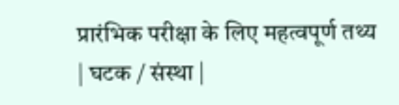प्रारंभिक परीक्षा के लिए महत्वपूर्ण तथ्य
| घटक / संस्था |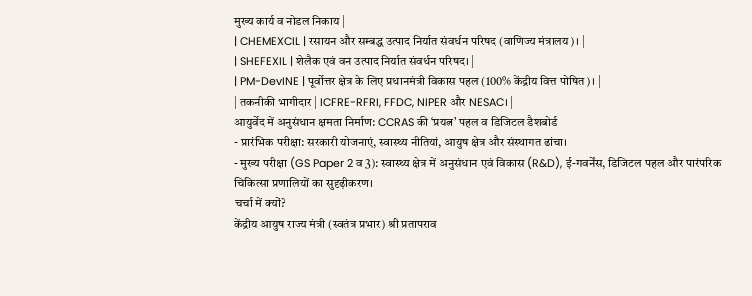मुख्य कार्य व नोडल निकाय |
| CHEMEXCIL | रसायन और सम्बद्ध उत्पाद निर्यात संवर्धन परिषद (वाणिज्य मंत्रालय)। |
| SHEFEXIL | शेलैक एवं वन उत्पाद निर्यात संवर्धन परिषद। |
| PM-DevINE | पूर्वोत्तर क्षेत्र के लिए प्रधानमंत्री विकास पहल (100% केंद्रीय वित्त पोषित)। |
| तकनीकी भागीदार | ICFRE-RFRI, FFDC, NIPER और NESAC। |
आयुर्वेद में अनुसंधान क्षमता निर्माण: CCRAS की ‘प्रयत्न’ पहल व डिजिटल डैशबोर्ड
- प्रारंभिक परीक्षा: सरकारी योजनाएं, स्वास्थ्य नीतियां, आयुष क्षेत्र और संस्थागत ढांचा।
- मुख्य परीक्षा (GS Paper 2 व 3): स्वास्थ्य क्षेत्र में अनुसंधान एवं विकास (R&D), ई-गवर्नेंस, डिजिटल पहल और पारंपरिक चिकित्सा प्रणालियों का सुदृढ़ीकरण।
चर्चा में क्यों?
केंद्रीय आयुष राज्य मंत्री (स्वतंत्र प्रभार) श्री प्रतापराव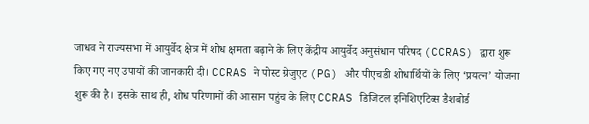जाधव ने राज्यसभा में आयुर्वेद क्षेत्र में शोध क्षमता बढ़ाने के लिए केंद्रीय आयुर्वेद अनुसंधान परिषद (CCRAS) द्वारा शुरू किए गए नए उपायों की जानकारी दी। CCRAS ने पोस्ट ग्रेजुएट (PG) और पीएचडी शोधार्थियों के लिए ‘प्रयत्न’ योजना शुरू की है। इसके साथ ही, शोध परिणामों की आसान पहुंच के लिए CCRAS डिजिटल इनिशिएटिव्स डैशबोर्ड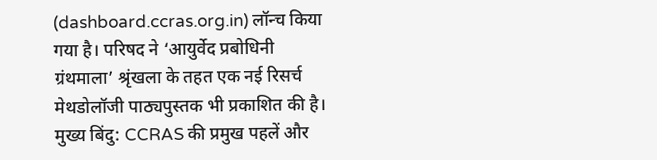(dashboard.ccras.org.in) लॉन्च किया गया है। परिषद ने ‘आयुर्वेद प्रबोधिनी ग्रंथमाला’ श्रृंखला के तहत एक नई रिसर्च मेथडोलॉजी पाठ्यपुस्तक भी प्रकाशित की है।
मुख्य बिंदु: CCRAS की प्रमुख पहलें और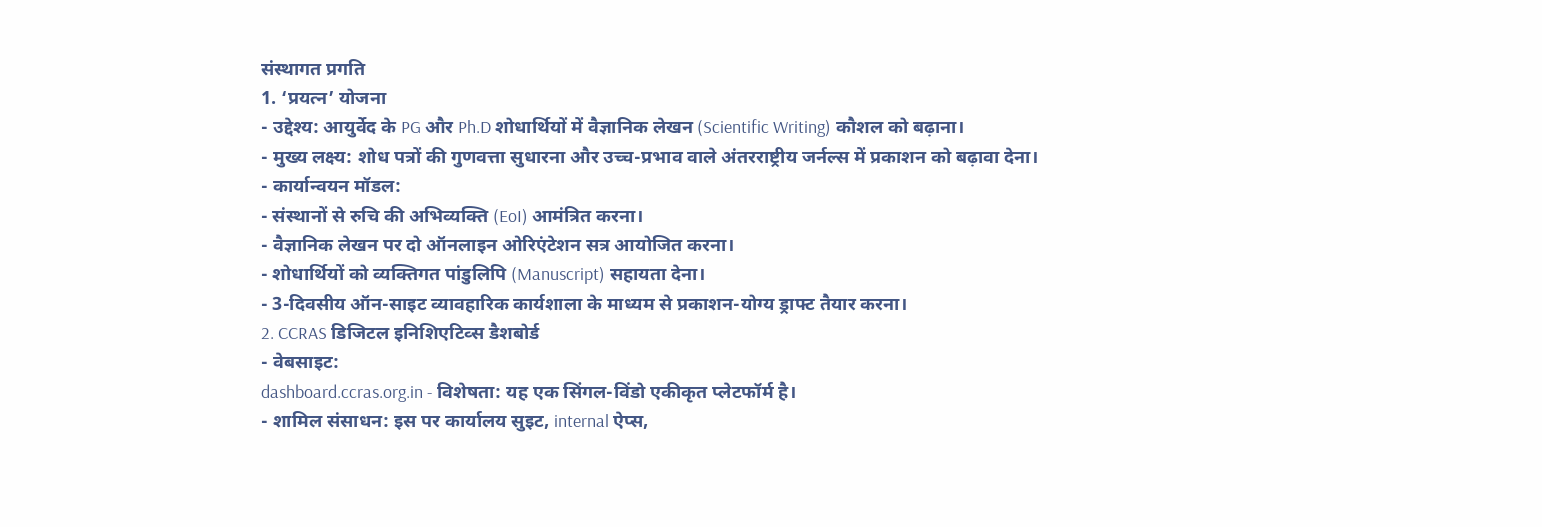संस्थागत प्रगति
1. ‘प्रयत्न’ योजना
- उद्देश्य: आयुर्वेद के PG और Ph.D शोधार्थियों में वैज्ञानिक लेखन (Scientific Writing) कौशल को बढ़ाना।
- मुख्य लक्ष्य: शोध पत्रों की गुणवत्ता सुधारना और उच्च-प्रभाव वाले अंतरराष्ट्रीय जर्नल्स में प्रकाशन को बढ़ावा देना।
- कार्यान्वयन मॉडल:
- संस्थानों से रुचि की अभिव्यक्ति (EoI) आमंत्रित करना।
- वैज्ञानिक लेखन पर दो ऑनलाइन ओरिएंटेशन सत्र आयोजित करना।
- शोधार्थियों को व्यक्तिगत पांडुलिपि (Manuscript) सहायता देना।
- 3-दिवसीय ऑन-साइट व्यावहारिक कार्यशाला के माध्यम से प्रकाशन-योग्य ड्राफ्ट तैयार करना।
2. CCRAS डिजिटल इनिशिएटिव्स डैशबोर्ड
- वेबसाइट:
dashboard.ccras.org.in - विशेषता: यह एक सिंगल-विंडो एकीकृत प्लेटफॉर्म है।
- शामिल संसाधन: इस पर कार्यालय सुइट, internal ऐप्स,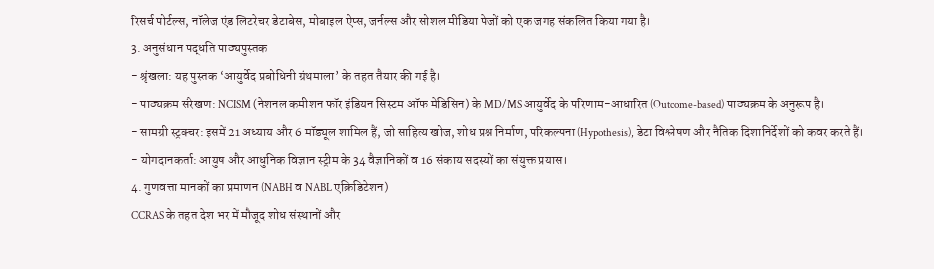रिसर्च पोर्टल्स, नॉलेज एंड लिटरेचर डेटाबेस, मोबाइल ऐप्स, जर्नल्स और सोशल मीडिया पेजों को एक जगह संकलित किया गया है।
3. अनुसंधान पद्धति पाठ्यपुस्तक
- श्रृंखला: यह पुस्तक ‘आयुर्वेद प्रबोधिनी ग्रंथमाला’ के तहत तैयार की गई है।
- पाठ्यक्रम संरेखण: NCISM (नेशनल कमीशन फॉर इंडियन सिस्टम ऑफ मेडिसिन) के MD/MS आयुर्वेद के परिणाम-आधारित (Outcome-based) पाठ्यक्रम के अनुरूप है।
- सामग्री स्ट्रक्चर: इसमें 21 अध्याय और 6 मॉड्यूल शामिल हैं, जो साहित्य खोज, शोध प्रश्न निर्माण, परिकल्पना (Hypothesis), डेटा विश्लेषण और नैतिक दिशानिर्देशों को कवर करते हैं।
- योगदानकर्ता: आयुष और आधुनिक विज्ञान स्ट्रीम के 34 वैज्ञानिकों व 16 संकाय सदस्यों का संयुक्त प्रयास।
4. गुणवत्ता मानकों का प्रमाणन (NABH व NABL एक्रिडिटेशन)
CCRAS के तहत देश भर में मौजूद शोध संस्थानों और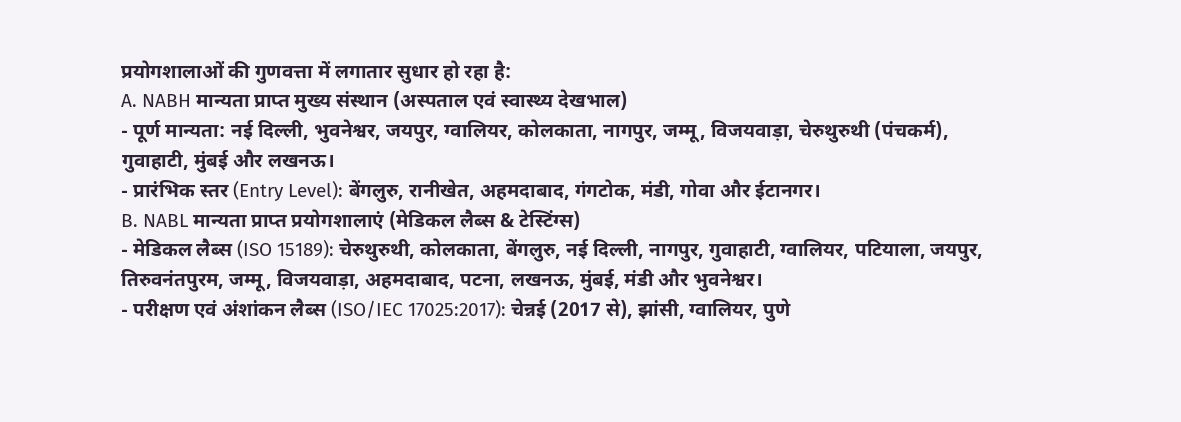प्रयोगशालाओं की गुणवत्ता में लगातार सुधार हो रहा है:
A. NABH मान्यता प्राप्त मुख्य संस्थान (अस्पताल एवं स्वास्थ्य देखभाल)
- पूर्ण मान्यता: नई दिल्ली, भुवनेश्वर, जयपुर, ग्वालियर, कोलकाता, नागपुर, जम्मू, विजयवाड़ा, चेरुथुरुथी (पंचकर्म), गुवाहाटी, मुंबई और लखनऊ।
- प्रारंभिक स्तर (Entry Level): बेंगलुरु, रानीखेत, अहमदाबाद, गंगटोक, मंडी, गोवा और ईटानगर।
B. NABL मान्यता प्राप्त प्रयोगशालाएं (मेडिकल लैब्स & टेस्टिंग्स)
- मेडिकल लैब्स (ISO 15189): चेरुथुरुथी, कोलकाता, बेंगलुरु, नई दिल्ली, नागपुर, गुवाहाटी, ग्वालियर, पटियाला, जयपुर, तिरुवनंतपुरम, जम्मू, विजयवाड़ा, अहमदाबाद, पटना, लखनऊ, मुंबई, मंडी और भुवनेश्वर।
- परीक्षण एवं अंशांकन लैब्स (ISO/IEC 17025:2017): चेन्नई (2017 से), झांसी, ग्वालियर, पुणे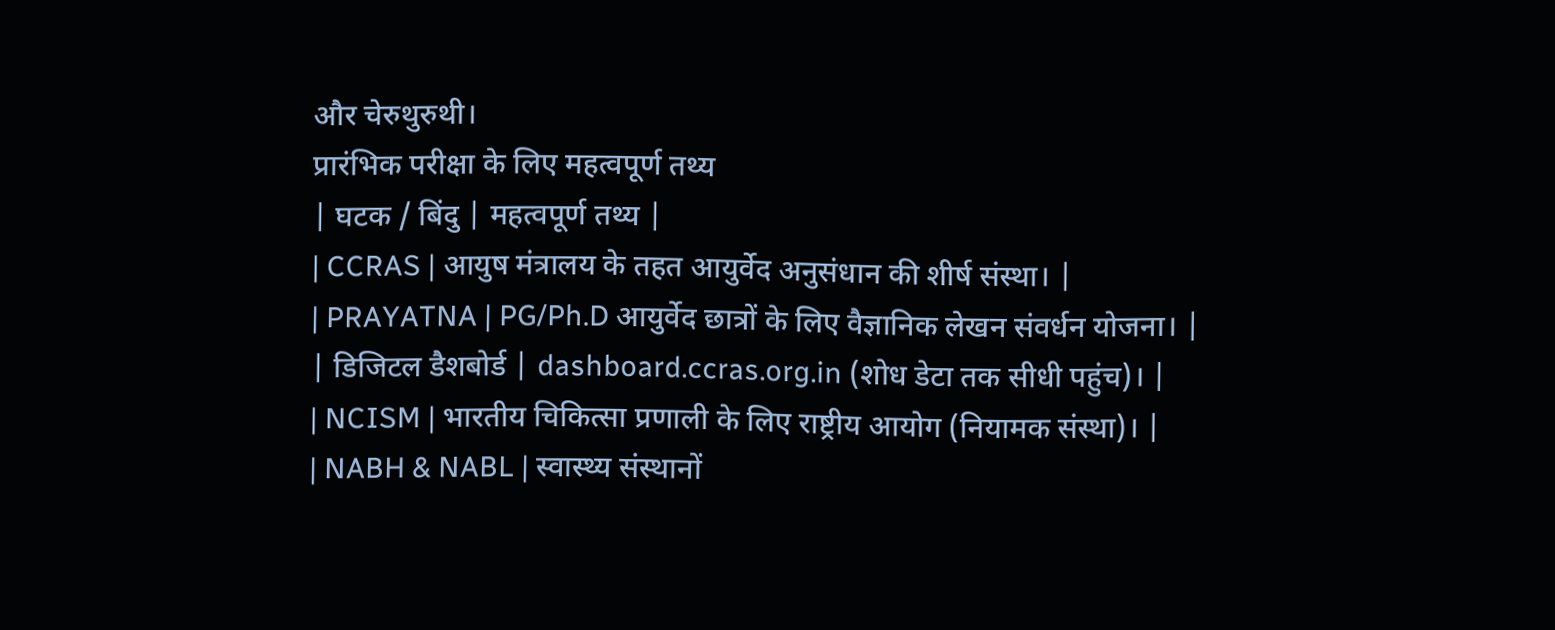और चेरुथुरुथी।
प्रारंभिक परीक्षा के लिए महत्वपूर्ण तथ्य
| घटक / बिंदु | महत्वपूर्ण तथ्य |
| CCRAS | आयुष मंत्रालय के तहत आयुर्वेद अनुसंधान की शीर्ष संस्था। |
| PRAYATNA | PG/Ph.D आयुर्वेद छात्रों के लिए वैज्ञानिक लेखन संवर्धन योजना। |
| डिजिटल डैशबोर्ड | dashboard.ccras.org.in (शोध डेटा तक सीधी पहुंच)। |
| NCISM | भारतीय चिकित्सा प्रणाली के लिए राष्ट्रीय आयोग (नियामक संस्था)। |
| NABH & NABL | स्वास्थ्य संस्थानों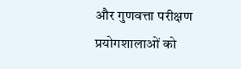और गुणवत्ता परीक्षण प्रयोगशालाओं को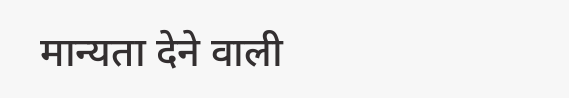मान्यता देने वाली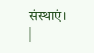संस्थाएं। |